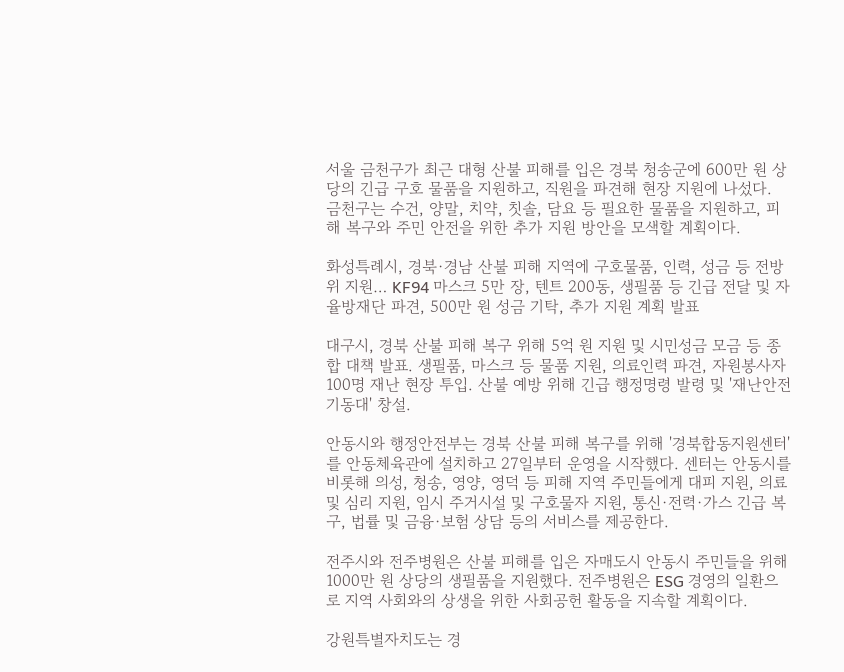서울 금천구가 최근 대형 산불 피해를 입은 경북 청송군에 600만 원 상당의 긴급 구호 물품을 지원하고, 직원을 파견해 현장 지원에 나섰다. 금천구는 수건, 양말, 치약, 칫솔, 담요 등 필요한 물품을 지원하고, 피해 복구와 주민 안전을 위한 추가 지원 방안을 모색할 계획이다.

화성특례시, 경북·경남 산불 피해 지역에 구호물품, 인력, 성금 등 전방위 지원… KF94 마스크 5만 장, 텐트 200동, 생필품 등 긴급 전달 및 자율방재단 파견, 500만 원 성금 기탁, 추가 지원 계획 발표

대구시, 경북 산불 피해 복구 위해 5억 원 지원 및 시민성금 모금 등 종합 대책 발표. 생필품, 마스크 등 물품 지원, 의료인력 파견, 자원봉사자 100명 재난 현장 투입. 산불 예방 위해 긴급 행정명령 발령 및 '재난안전기동대' 창설.

안동시와 행정안전부는 경북 산불 피해 복구를 위해 '경북합동지원센터'를 안동체육관에 설치하고 27일부터 운영을 시작했다. 센터는 안동시를 비롯해 의성, 청송, 영양, 영덕 등 피해 지역 주민들에게 대피 지원, 의료 및 심리 지원, 임시 주거시설 및 구호물자 지원, 통신·전력·가스 긴급 복구, 법률 및 금융·보험 상담 등의 서비스를 제공한다.

전주시와 전주병원은 산불 피해를 입은 자매도시 안동시 주민들을 위해 1000만 원 상당의 생필품을 지원했다. 전주병원은 ESG 경영의 일환으로 지역 사회와의 상생을 위한 사회공헌 활동을 지속할 계획이다.

강원특별자치도는 경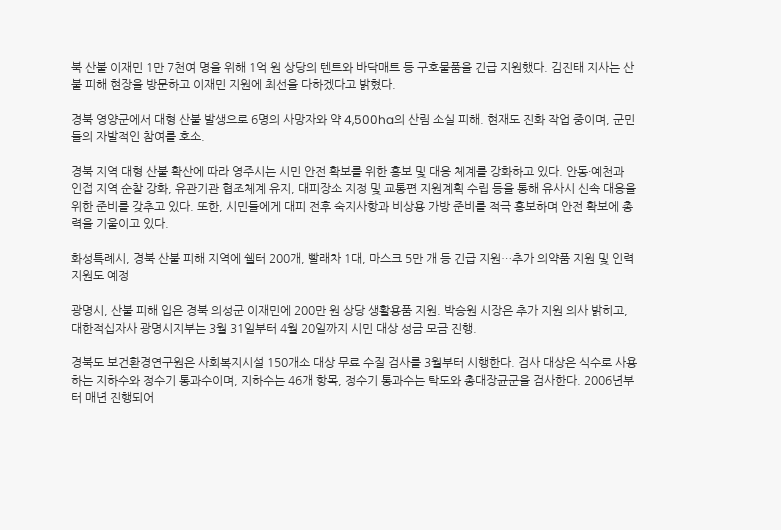북 산불 이재민 1만 7천여 명을 위해 1억 원 상당의 텐트와 바닥매트 등 구호물품을 긴급 지원했다. 김진태 지사는 산불 피해 현장을 방문하고 이재민 지원에 최선을 다하겠다고 밝혔다.

경북 영양군에서 대형 산불 발생으로 6명의 사망자와 약 4,500ha의 산림 소실 피해. 현재도 진화 작업 중이며, 군민들의 자발적인 참여를 호소.

경북 지역 대형 산불 확산에 따라 영주시는 시민 안전 확보를 위한 홍보 및 대응 체계를 강화하고 있다. 안동·예천과 인접 지역 순찰 강화, 유관기관 협조체계 유지, 대피장소 지정 및 교통편 지원계획 수립 등을 통해 유사시 신속 대응을 위한 준비를 갖추고 있다. 또한, 시민들에게 대피 전후 숙지사항과 비상용 가방 준비를 적극 홍보하며 안전 확보에 총력을 기울이고 있다.

화성특례시, 경북 산불 피해 지역에 쉘터 200개, 빨래차 1대, 마스크 5만 개 등 긴급 지원…추가 의약품 지원 및 인력 지원도 예정

광명시, 산불 피해 입은 경북 의성군 이재민에 200만 원 상당 생활용품 지원. 박승원 시장은 추가 지원 의사 밝히고, 대한적십자사 광명시지부는 3월 31일부터 4월 20일까지 시민 대상 성금 모금 진행.

경북도 보건환경연구원은 사회복지시설 150개소 대상 무료 수질 검사를 3월부터 시행한다. 검사 대상은 식수로 사용하는 지하수와 정수기 통과수이며, 지하수는 46개 항목, 정수기 통과수는 탁도와 총대장균군을 검사한다. 2006년부터 매년 진행되어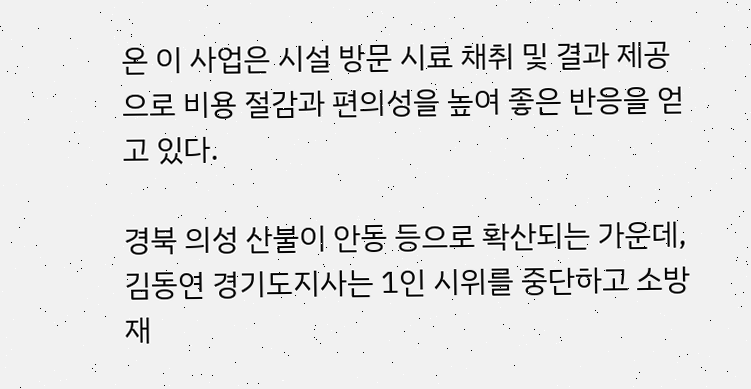온 이 사업은 시설 방문 시료 채취 및 결과 제공으로 비용 절감과 편의성을 높여 좋은 반응을 얻고 있다.

경북 의성 산불이 안동 등으로 확산되는 가운데, 김동연 경기도지사는 1인 시위를 중단하고 소방재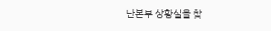난본부 상황실을 찾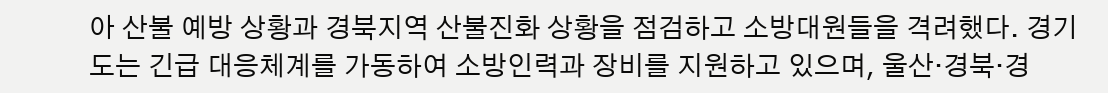아 산불 예방 상황과 경북지역 산불진화 상황을 점검하고 소방대원들을 격려했다. 경기도는 긴급 대응체계를 가동하여 소방인력과 장비를 지원하고 있으며, 울산·경북·경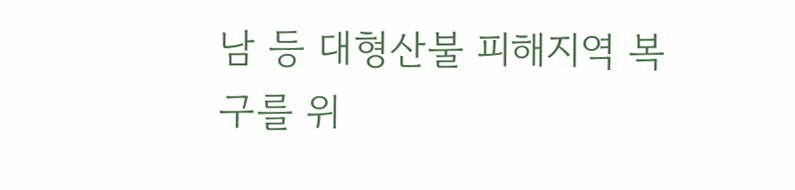남 등 대형산불 피해지역 복구를 위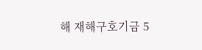해 재해구호기금 5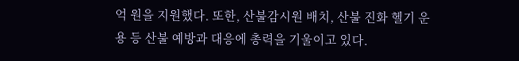억 원을 지원했다. 또한, 산불감시원 배치, 산불 진화 헬기 운용 등 산불 예방과 대응에 총력을 기울이고 있다.